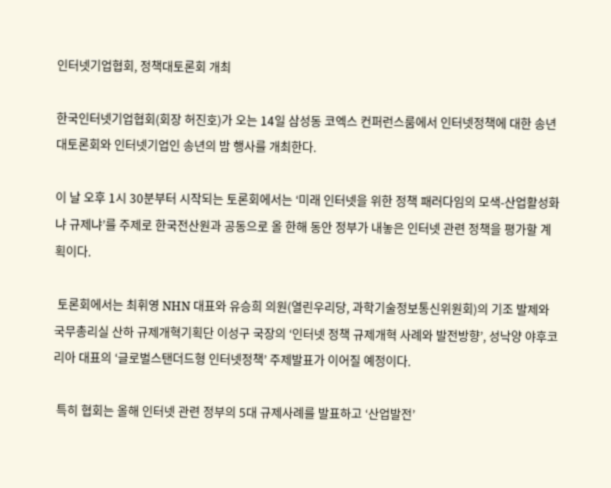인터넷기업협회, 정책대토론회 개최

한국인터넷기업협회(회장 허진호)가 오는 14일 삼성동 코엑스 컨퍼런스룸에서 인터넷정책에 대한 송년 대토론회와 인터넷기업인 송년의 밤 행사를 개최한다.

이 날 오후 1시 30분부터 시작되는 토론회에서는 ‘미래 인터넷을 위한 정책 패러다임의 모색-산업활성화냐 규제냐’를 주제로 한국전산원과 공동으로 올 한해 동안 정부가 내놓은 인터넷 관련 정책을 평가할 계획이다.

 토론회에서는 최휘영 NHN 대표와 유승희 의원(열린우리당, 과학기술정보통신위원회)의 기조 발제와 국무총리실 산하 규제개혁기획단 이성구 국장의 ‘인터넷 정책 규제개혁 사례와 발전방향’, 성낙양 야후코리아 대표의 ‘글로벌스탠더드형 인터넷정책’ 주제발표가 이어질 예정이다.

 특히 협회는 올해 인터넷 관련 정부의 5대 규제사례를 발표하고 ‘산업발전’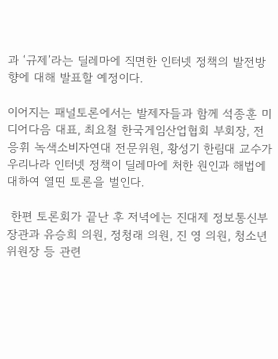과 ‘규제’라는 딜레마에 직면한 인터넷 정책의 발전방향에 대해 발표할 예정이다.

이어지는 패널토론에서는 발제자들과 함께 석종훈 미디어다음 대표, 최요철 한국게임산업협회 부회장, 전응휘 녹색소비자연대 전문위원, 황성기 한림대 교수가 우리나라 인터넷 정책이 딜레마에 처한 원인과 해법에 대하여 열띤 토론을 벌인다.

 한편 토론회가 끝난 후 저녁에는 진대제 정보통신부 장관과 유승희 의원, 정청래 의원, 진 영 의원, 청소년위원장 등 관련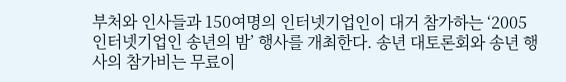부처와 인사들과 150여명의 인터넷기업인이 대거 참가하는 ‘2005 인터넷기업인 송년의 밤’ 행사를 개최한다. 송년 대토론회와 송년 행사의 참가비는 무료이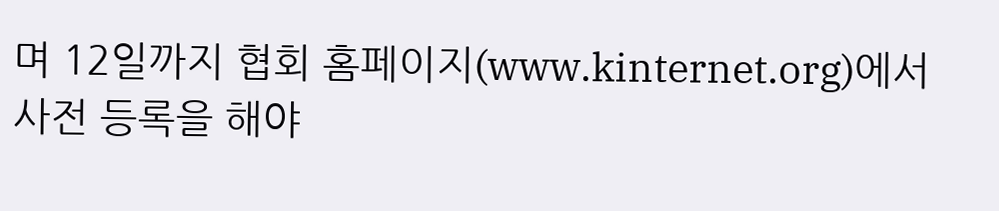며 12일까지 협회 홈페이지(www.kinternet.org)에서 사전 등록을 해야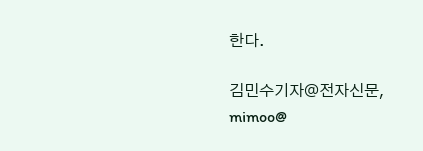한다.

김민수기자@전자신문, mimoo@